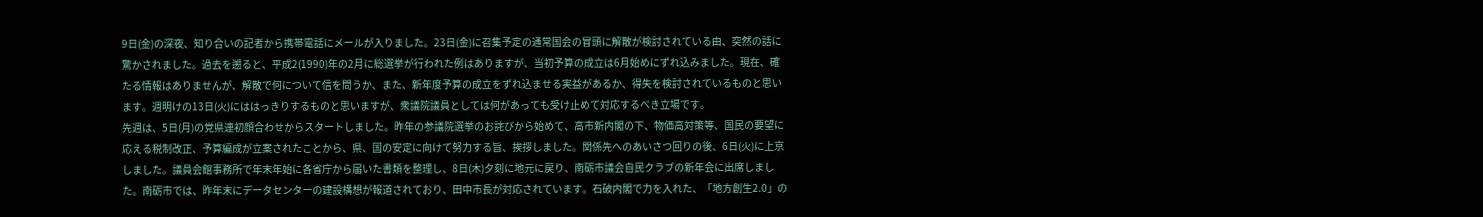9日(金)の深夜、知り合いの記者から携帯電話にメールが入りました。23日(金)に召集予定の通常国会の冒頭に解散が検討されている由、突然の話に驚かされました。過去を遡ると、平成2(1990)年の2月に総選挙が行われた例はありますが、当初予算の成立は6月始めにずれ込みました。現在、確たる情報はありませんが、解散で何について信を問うか、また、新年度予算の成立をずれ込ませる実益があるか、得失を検討されているものと思います。週明けの13日(火)にははっきりするものと思いますが、衆議院議員としては何があっても受け止めて対応するべき立場です。
先週は、5日(月)の党県連初顔合わせからスタートしました。昨年の参議院選挙のお詫びから始めて、高市新内閣の下、物価高対策等、国民の要望に応える税制改正、予算編成が立案されたことから、県、国の安定に向けて努力する旨、挨拶しました。関係先へのあいさつ回りの後、6日(火)に上京しました。議員会館事務所で年末年始に各省庁から届いた書類を整理し、8日(木)夕刻に地元に戻り、南砺市議会自民クラブの新年会に出席しました。南砺市では、昨年末にデータセンターの建設構想が報道されており、田中市長が対応されています。石破内閣で力を入れた、「地方創生2.0」の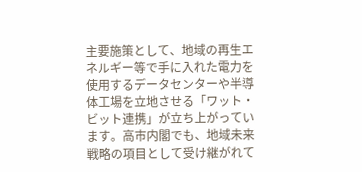主要施策として、地域の再生エネルギー等で手に入れた電力を使用するデータセンターや半導体工場を立地させる「ワット・ビット連携」が立ち上がっています。高市内閣でも、地域未来戦略の項目として受け継がれて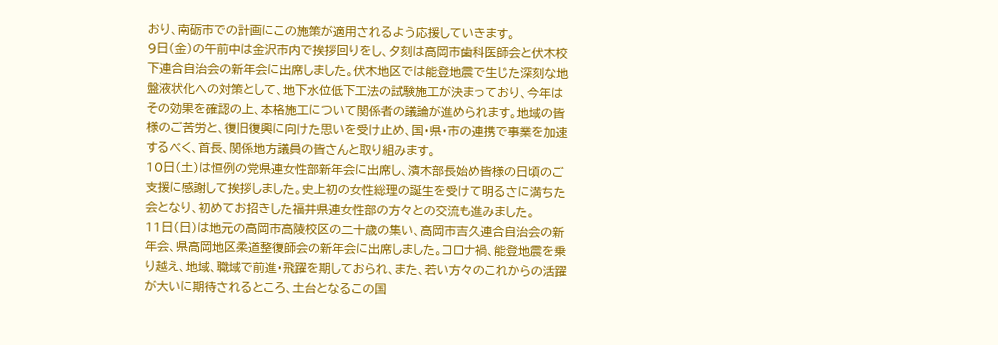おり、南砺市での計画にこの施策が適用されるよう応援していきます。
9日(金)の午前中は金沢市内で挨拶回りをし、夕刻は高岡市歯科医師会と伏木校下連合自治会の新年会に出席しました。伏木地区では能登地震で生じた深刻な地盤液状化への対策として、地下水位低下工法の試験施工が決まっており、今年はその効果を確認の上、本格施工について関係者の議論が進められます。地域の皆様のご苦労と、復旧復興に向けた思いを受け止め、国・県・市の連携で事業を加速するべく、首長、関係地方議員の皆さんと取り組みます。
10日(土)は恒例の党県連女性部新年会に出席し、濱木部長始め皆様の日頃のご支援に感謝して挨拶しました。史上初の女性総理の誕生を受けて明るさに満ちた会となり、初めてお招きした福井県連女性部の方々との交流も進みました。
11日(日)は地元の高岡市高陵校区の二十歳の集い、高岡市吉久連合自治会の新年会、県高岡地区柔道整復師会の新年会に出席しました。コロナ禍、能登地震を乗り越え、地域、職域で前進・飛躍を期しておられ、また、若い方々のこれからの活躍が大いに期待されるところ、土台となるこの国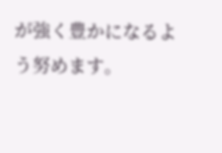が強く豊かになるよう努めます。